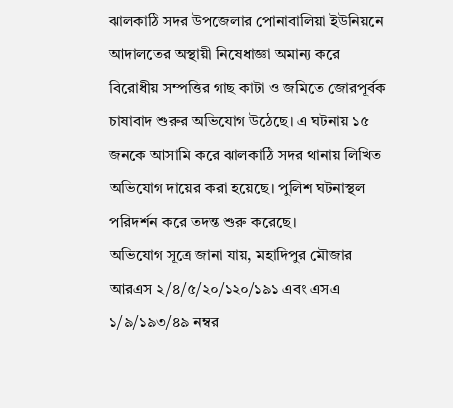ঝালকাঠি সদর উপজেলার পোনাবালিয়া ইউনিয়নে আদালতের অস্থায়ী নিষেধাজ্ঞা অমান্য করে বিরোধীয় সম্পত্তির গাছ কাটা ও জমিতে জোরপূর্বক চাষাবাদ শুরুর অভিযোগ উঠেছে। এ ঘটনায় ১৫ জনকে আসামি করে ঝালকাঠি সদর থানায় লিখিত অভিযোগ দায়ের করা হয়েছে। পুলিশ ঘটনাস্থল পরিদর্শন করে তদন্ত শুরু করেছে।
অভিযোগ সূত্রে জানা যায়, মহাদিপুর মৌজার আরএস ২/৪/৫/২০/১২০/১৯১ এবং এসএ ১/৯/১৯৩/৪৯ নম্বর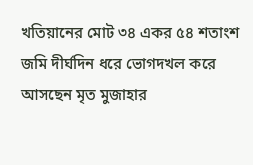খতিয়ানের মোট ৩৪ একর ৫৪ শতাংশ জমি দীর্ঘদিন ধরে ভোগদখল করে আসছেন মৃত মুজাহার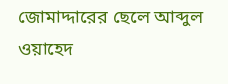জোমাদ্দারের ছেলে আব্দুল ওয়াহেদ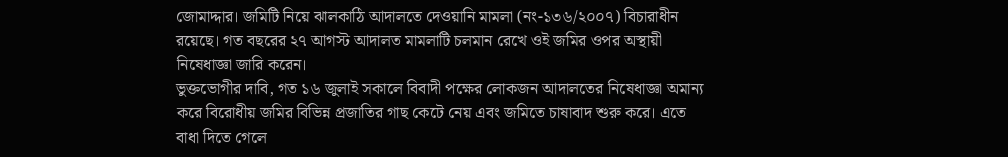জোমাদ্দার। জমিটি নিয়ে ঝালকাঠি আদালতে দেওয়ানি মামলা (নং-১৩৬/২০০৭) বিচারাধীন রয়েছে। গত বছরের ২৭ আগস্ট আদালত মামলাটি চলমান রেখে ওই জমির ওপর অস্থায়ী নিষেধাজ্ঞা জারি করেন।
ভুক্তভোগীর দাবি, গত ১৬ জুলাই সকালে বিবাদী পক্ষের লোকজন আদালতের নিষেধাজ্ঞা অমান্য করে বিরোধীয় জমির বিভিন্ন প্রজাতির গাছ কেটে নেয় এবং জমিতে চাষাবাদ শুরু করে। এতে বাধা দিতে গেলে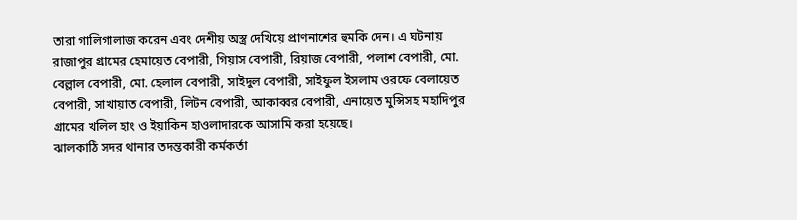তারা গালিগালাজ করেন এবং দেশীয় অস্ত্র দেখিয়ে প্রাণনাশের হুমকি দেন। এ ঘটনায় রাজাপুর গ্রামের হেমায়েত বেপারী, গিয়াস বেপারী, রিয়াজ বেপারী, পলাশ বেপারী, মো. বেল্লাল বেপারী, মো. হেলাল বেপারী, সাইদুল বেপারী, সাইফুল ইসলাম ওরফে বেলায়েত বেপারী, সাখায়াত বেপারী, লিটন বেপারী, আকাব্বর বেপারী, এনায়েত মুন্সিসহ মহাদিপুর গ্রামের খলিল হাং ও ইয়াকিন হাওলাদারকে আসামি করা হয়েছে।
ঝালকাঠি সদর থানার তদন্তকারী কর্মকর্তা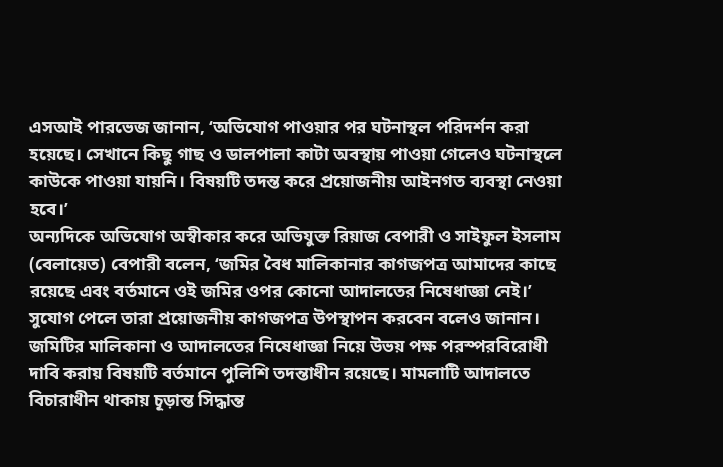এসআই পারভেজ জানান, ‘অভিযোগ পাওয়ার পর ঘটনাস্থল পরিদর্শন করা হয়েছে। সেখানে কিছু গাছ ও ডালপালা কাটা অবস্থায় পাওয়া গেলেও ঘটনাস্থলে কাউকে পাওয়া যায়নি। বিষয়টি তদন্ত করে প্রয়োজনীয় আইনগত ব্যবস্থা নেওয়া হবে।’
অন্যদিকে অভিযোগ অস্বীকার করে অভিযুক্ত রিয়াজ বেপারী ও সাইফুল ইসলাম (বেলায়েত) বেপারী বলেন, ‘জমির বৈধ মালিকানার কাগজপত্র আমাদের কাছে রয়েছে এবং বর্তমানে ওই জমির ওপর কোনো আদালতের নিষেধাজ্ঞা নেই।’ সুযোগ পেলে তারা প্রয়োজনীয় কাগজপত্র উপস্থাপন করবেন বলেও জানান।
জমিটির মালিকানা ও আদালতের নিষেধাজ্ঞা নিয়ে উভয় পক্ষ পরস্পরবিরোধী দাবি করায় বিষয়টি বর্তমানে পুলিশি তদন্তাধীন রয়েছে। মামলাটি আদালতে বিচারাধীন থাকায় চূড়ান্ত সিদ্ধান্ত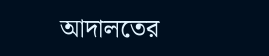আদালতের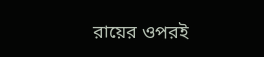রায়ের ওপরই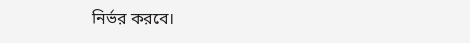নির্ভর করবে।